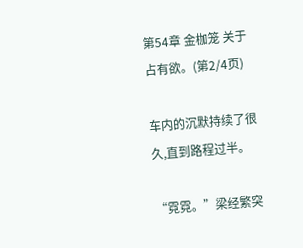第54章 金枷笼 关于占有欲。(第2/4页)

车内的沉默持续了很久,直到路程过半。

“霓霓。”梁经繁突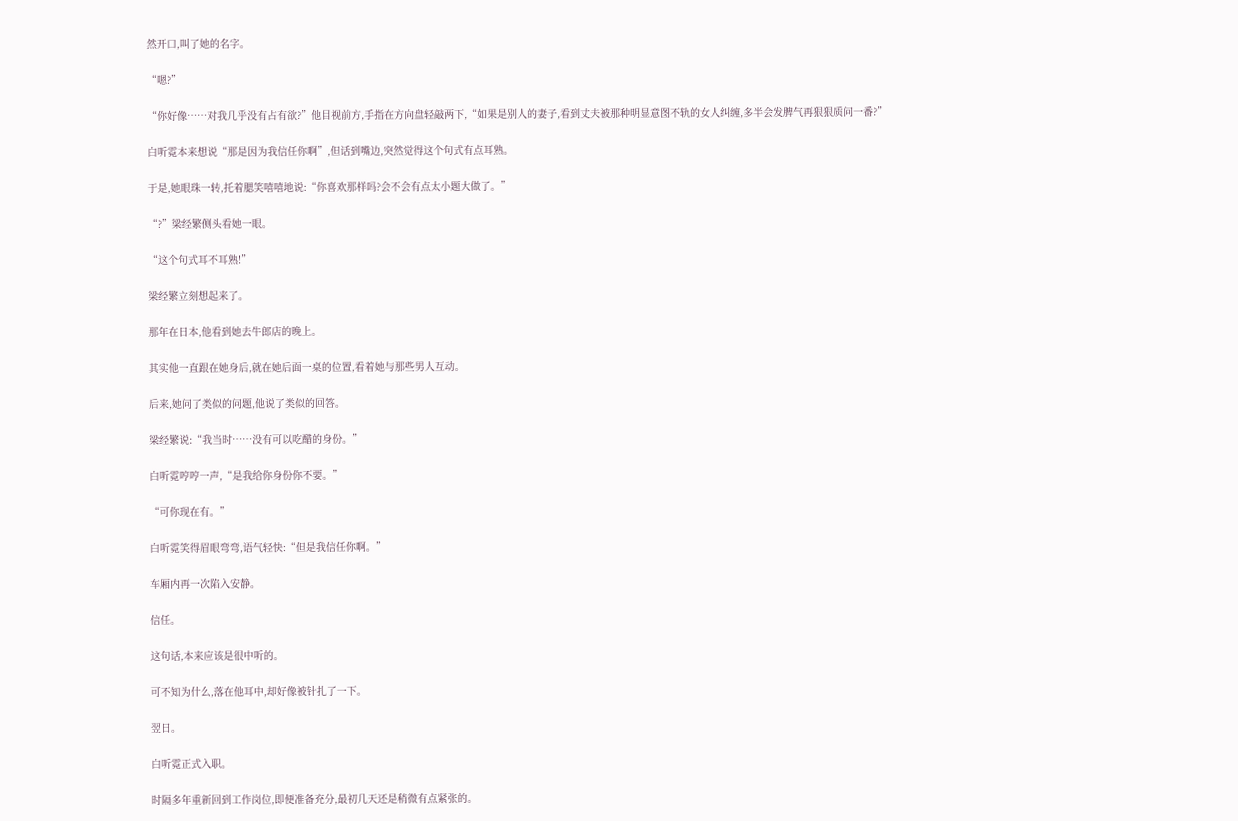然开口,叫了她的名字。

“嗯?”

“你好像……对我几乎没有占有欲?”他目视前方,手指在方向盘轻敲两下,“如果是别人的妻子,看到丈夫被那种明显意图不轨的女人纠缠,多半会发脾气再狠狠质问一番?”

白听霓本来想说“那是因为我信任你啊”,但话到嘴边,突然觉得这个句式有点耳熟。

于是,她眼珠一转,托着腮笑嘻嘻地说:“你喜欢那样吗?会不会有点太小题大做了。”

“?”梁经繁侧头看她一眼。

“这个句式耳不耳熟!”

梁经繁立刻想起来了。

那年在日本,他看到她去牛郎店的晚上。

其实他一直跟在她身后,就在她后面一桌的位置,看着她与那些男人互动。

后来,她问了类似的问题,他说了类似的回答。

梁经繁说:“我当时……没有可以吃醋的身份。”

白听霓哼哼一声,“是我给你身份你不要。”

“可你现在有。”

白听霓笑得眉眼弯弯,语气轻快:“但是我信任你啊。”

车厢内再一次陷入安静。

信任。

这句话,本来应该是很中听的。

可不知为什么,落在他耳中,却好像被针扎了一下。

翌日。

白听霓正式入职。

时隔多年重新回到工作岗位,即便准备充分,最初几天还是稍微有点紧张的。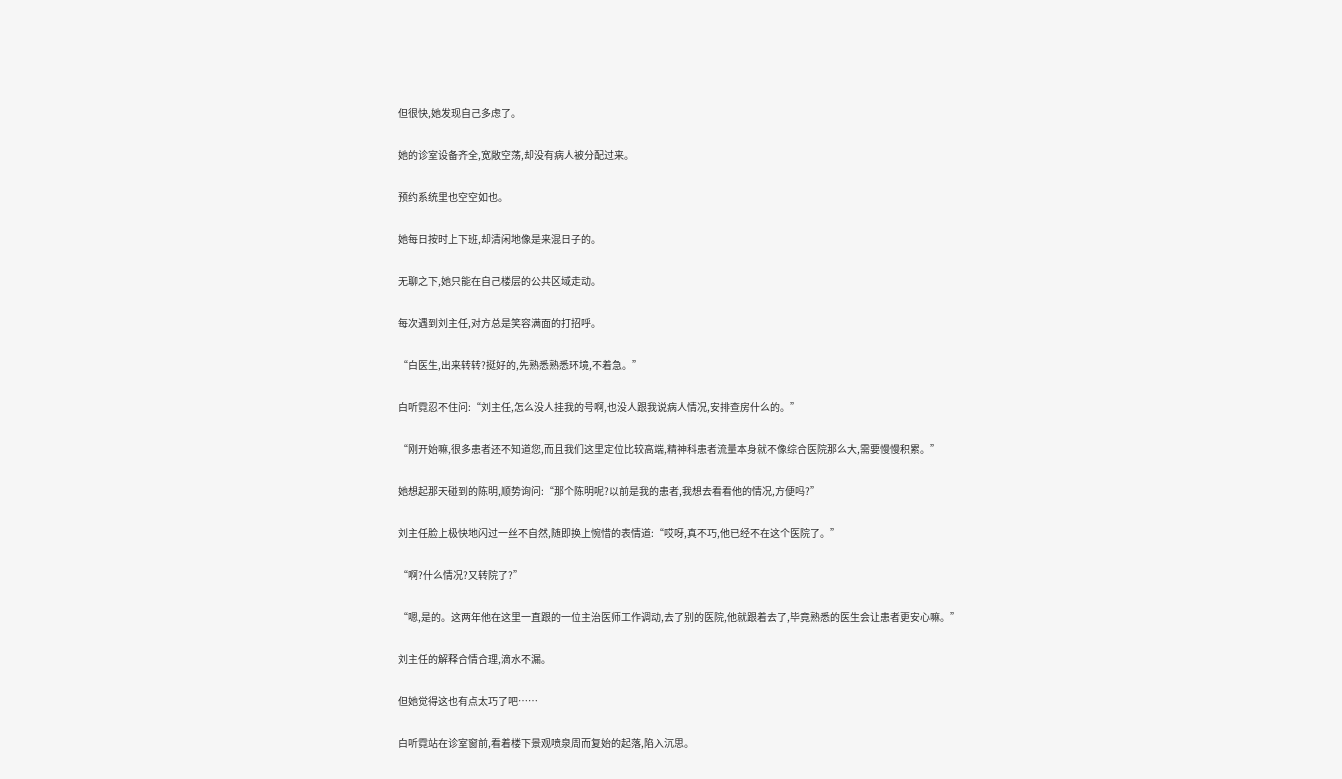但很快,她发现自己多虑了。

她的诊室设备齐全,宽敞空荡,却没有病人被分配过来。

预约系统里也空空如也。

她每日按时上下班,却清闲地像是来混日子的。

无聊之下,她只能在自己楼层的公共区域走动。

每次遇到刘主任,对方总是笑容满面的打招呼。

“白医生,出来转转?挺好的,先熟悉熟悉环境,不着急。”

白听霓忍不住问:“刘主任,怎么没人挂我的号啊,也没人跟我说病人情况,安排查房什么的。”

“刚开始嘛,很多患者还不知道您,而且我们这里定位比较高端,精神科患者流量本身就不像综合医院那么大,需要慢慢积累。”

她想起那天碰到的陈明,顺势询问:“那个陈明呢?以前是我的患者,我想去看看他的情况,方便吗?”

刘主任脸上极快地闪过一丝不自然,随即换上惋惜的表情道:“哎呀,真不巧,他已经不在这个医院了。”

“啊?什么情况?又转院了?”

“嗯,是的。这两年他在这里一直跟的一位主治医师工作调动,去了别的医院,他就跟着去了,毕竟熟悉的医生会让患者更安心嘛。”

刘主任的解释合情合理,滴水不漏。

但她觉得这也有点太巧了吧……

白听霓站在诊室窗前,看着楼下景观喷泉周而复始的起落,陷入沉思。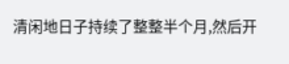清闲地日子持续了整整半个月,然后开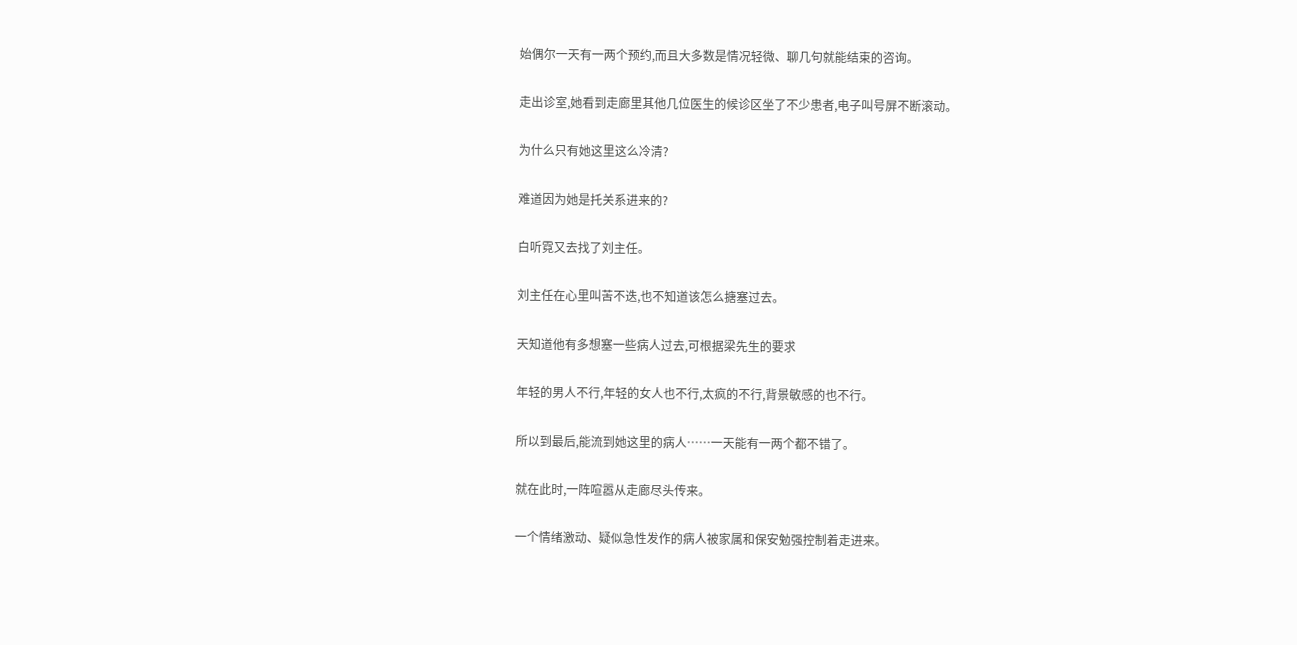始偶尔一天有一两个预约,而且大多数是情况轻微、聊几句就能结束的咨询。

走出诊室,她看到走廊里其他几位医生的候诊区坐了不少患者,电子叫号屏不断滚动。

为什么只有她这里这么冷清?

难道因为她是托关系进来的?

白听霓又去找了刘主任。

刘主任在心里叫苦不迭,也不知道该怎么搪塞过去。

天知道他有多想塞一些病人过去,可根据梁先生的要求

年轻的男人不行,年轻的女人也不行,太疯的不行,背景敏感的也不行。

所以到最后,能流到她这里的病人……一天能有一两个都不错了。

就在此时,一阵喧嚣从走廊尽头传来。

一个情绪激动、疑似急性发作的病人被家属和保安勉强控制着走进来。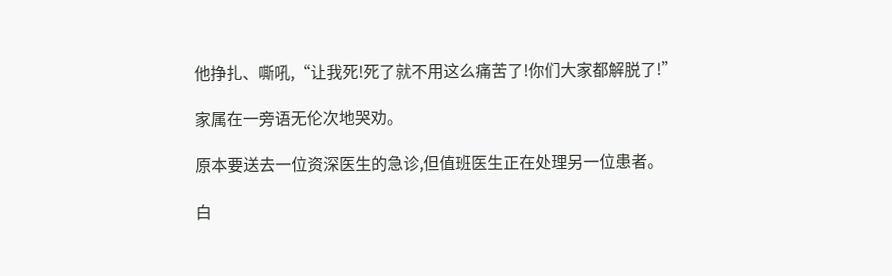他挣扎、嘶吼,“让我死!死了就不用这么痛苦了!你们大家都解脱了!”

家属在一旁语无伦次地哭劝。

原本要送去一位资深医生的急诊,但值班医生正在处理另一位患者。

白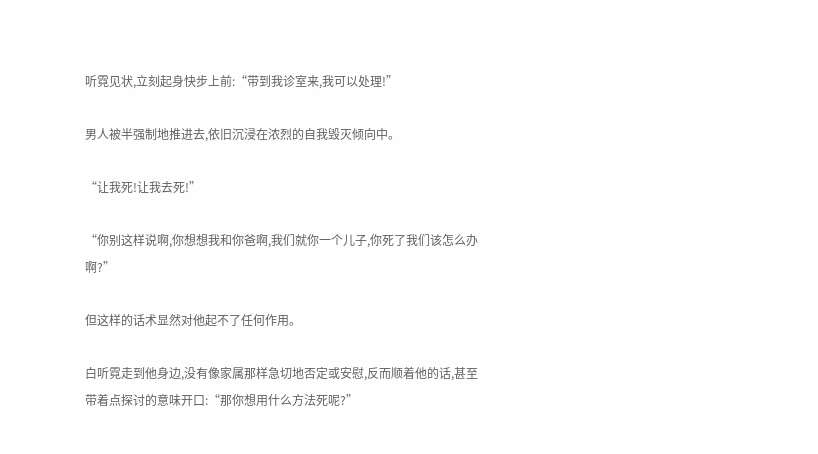听霓见状,立刻起身快步上前:“带到我诊室来,我可以处理!”

男人被半强制地推进去,依旧沉浸在浓烈的自我毁灭倾向中。

“让我死!让我去死!”

“你别这样说啊,你想想我和你爸啊,我们就你一个儿子,你死了我们该怎么办啊?”

但这样的话术显然对他起不了任何作用。

白听霓走到他身边,没有像家属那样急切地否定或安慰,反而顺着他的话,甚至带着点探讨的意味开口:“那你想用什么方法死呢?”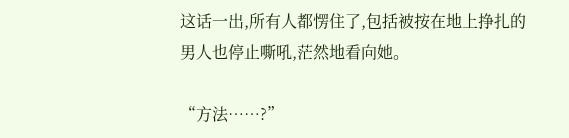这话一出,所有人都愣住了,包括被按在地上挣扎的男人也停止嘶吼,茫然地看向她。

“方法……?”